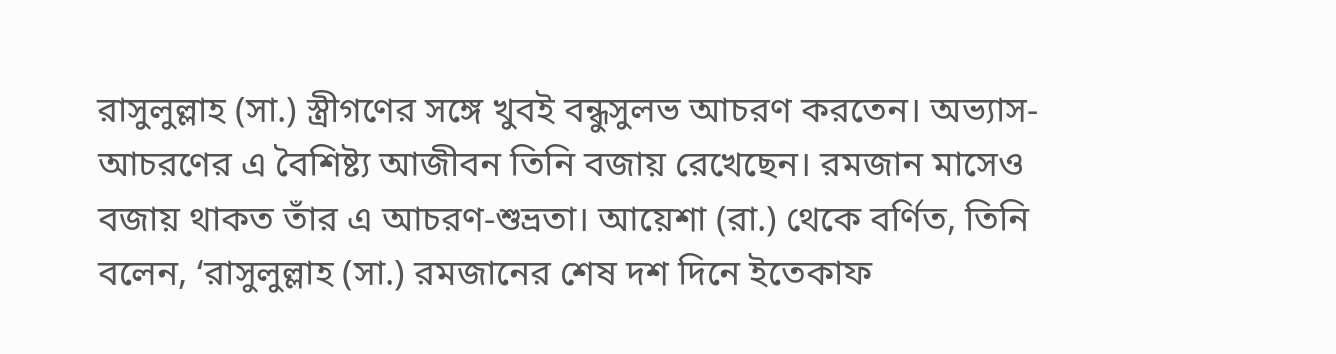রাসুলুল্লাহ (সা.) স্ত্রীগণের সঙ্গে খুবই বন্ধুসুলভ আচরণ করতেন। অভ্যাস-আচরণের এ বৈশিষ্ট্য আজীবন তিনি বজায় রেখেছেন। রমজান মাসেও বজায় থাকত তাঁর এ আচরণ-শুভ্রতা। আয়েশা (রা.) থেকে বর্ণিত, তিনি বলেন, ‘রাসুলুল্লাহ (সা.) রমজানের শেষ দশ দিনে ইতেকাফ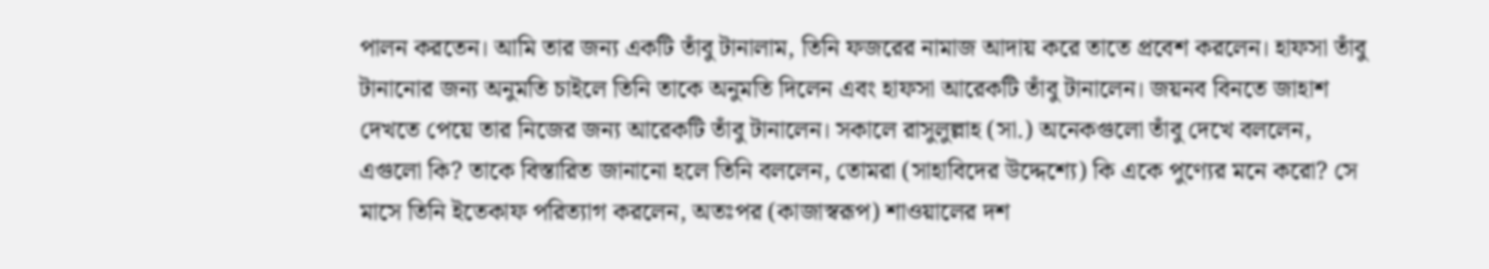পালন করতেন। আমি তার জন্য একটি তাঁবু টানালাম, তিনি ফজরের নামাজ আদায় করে তাতে প্রবেশ করলেন। হাফসা তাঁবু টানানোর জন্য অনুমতি চাইলে তিনি তাকে অনুমতি দিলেন এবং হাফসা আরেকটি তাঁবু টানালেন। জয়নব বিনতে জাহাশ দেখতে পেয়ে তার নিজের জন্য আরেকটি তাঁবু টানালেন। সকালে রাসুলুল্লাহ (সা.) অনেকগুলো তাঁবু দেখে বললেন, এগুলো কি? তাকে বিস্তারিত জানানো হলে তিনি বললেন, তোমরা (সাহাবিদের উদ্দেশ্যে) কি একে পুণ্যের মনে করো? সে মাসে তিনি ইতেকাফ পরিত্যাগ করলেন, অতঃপর (কাজাস্বরূপ) শাওয়ালের দশ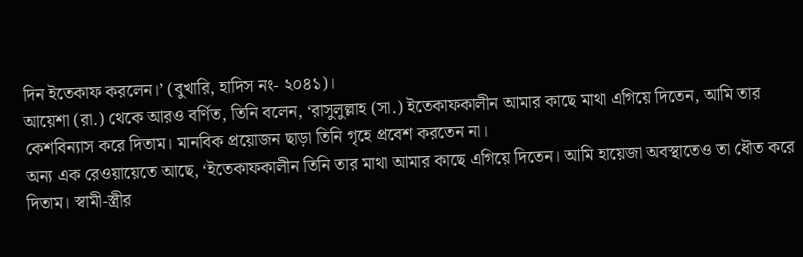দিন ইতেকাফ করলেন।’ (বুখারি, হাদিস নং- ২০৪১)।
আয়েশা (রা.) থেকে আরও বর্ণিত, তিনি বলেন, ‘রাসুলুল্লাহ (সা.) ইতেকাফকালীন আমার কাছে মাথা এগিয়ে দিতেন, আমি তার কেশবিন্যাস করে দিতাম। মানবিক প্রয়োজন ছাড়া তিনি গৃহে প্রবেশ করতেন না।
অন্য এক রেওয়ায়েতে আছে, ‘ইতেকাফকালীন তিনি তার মাথা আমার কাছে এগিয়ে দিতেন। আমি হায়েজা অবস্থাতেও তা ধৌত করে দিতাম। স্বামী-স্ত্রীর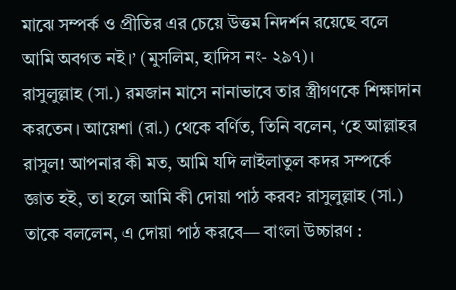মাঝে সম্পর্ক ও প্রীতির এর চেয়ে উত্তম নিদর্শন রয়েছে বলে আমি অবগত নই।’ (মুসলিম, হাদিস নং- ২৯৭)।
রাসুলুল্লাহ (সা.) রমজান মাসে নানাভাবে তার স্ত্রীগণকে শিক্ষাদান করতেন। আয়েশা (রা.) থেকে বর্ণিত, তিনি বলেন, ‘হে আল্লাহর রাসুল! আপনার কী মত, আমি যদি লাইলাতুল কদর সম্পর্কে জ্ঞাত হই, তা হলে আমি কী দোয়া পাঠ করব? রাসুলুল্লাহ (সা.) তাকে বললেন, এ দোয়া পাঠ করবে— বাংলা উচ্চারণ :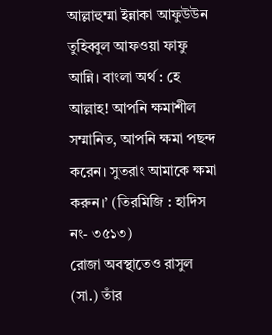আল্লাহুম্মা ইন্নাকা আফুউউন তুহিব্বুল আফওয়া ফাফু আন্নি। বাংলা অর্থ : হে আল্লাহ! আপনি ক্ষমাশীল সম্মানিত, আপনি ক্ষমা পছন্দ করেন। সুতরাং আমাকে ক্ষমা করুন।’ (তিরমিজি : হাদিস নং- ৩৫১৩)
রোজা অবস্থাতেও রাসুল (সা.) তাঁর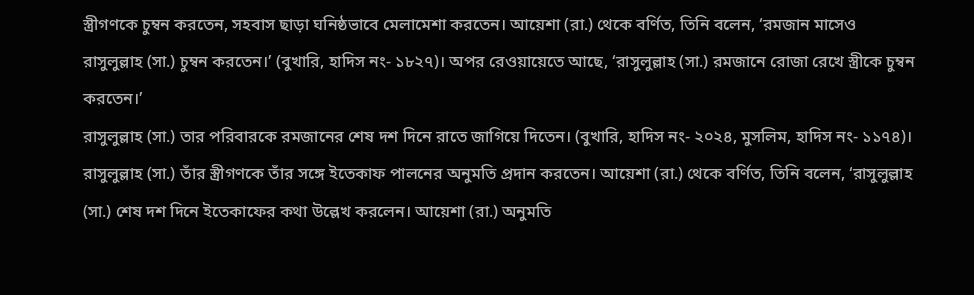স্ত্রীগণকে চুম্বন করতেন, সহবাস ছাড়া ঘনিষ্ঠভাবে মেলামেশা করতেন। আয়েশা (রা.) থেকে বর্ণিত, তিনি বলেন, ‘রমজান মাসেও রাসুলুল্লাহ (সা.) চুম্বন করতেন।’ (বুখারি, হাদিস নং- ১৮২৭)। অপর রেওয়ায়েতে আছে, ‘রাসুলুল্লাহ (সা.) রমজানে রোজা রেখে স্ত্রীকে চুম্বন করতেন।’
রাসুলুল্লাহ (সা.) তার পরিবারকে রমজানের শেষ দশ দিনে রাতে জাগিয়ে দিতেন। (বুখারি, হাদিস নং- ২০২৪, মুসলিম, হাদিস নং- ১১৭৪)। রাসুলুল্লাহ (সা.) তাঁর স্ত্রীগণকে তাঁর সঙ্গে ইতেকাফ পালনের অনুমতি প্রদান করতেন। আয়েশা (রা.) থেকে বর্ণিত, তিনি বলেন, ‘রাসুলুল্লাহ (সা.) শেষ দশ দিনে ইতেকাফের কথা উল্লেখ করলেন। আয়েশা (রা.) অনুমতি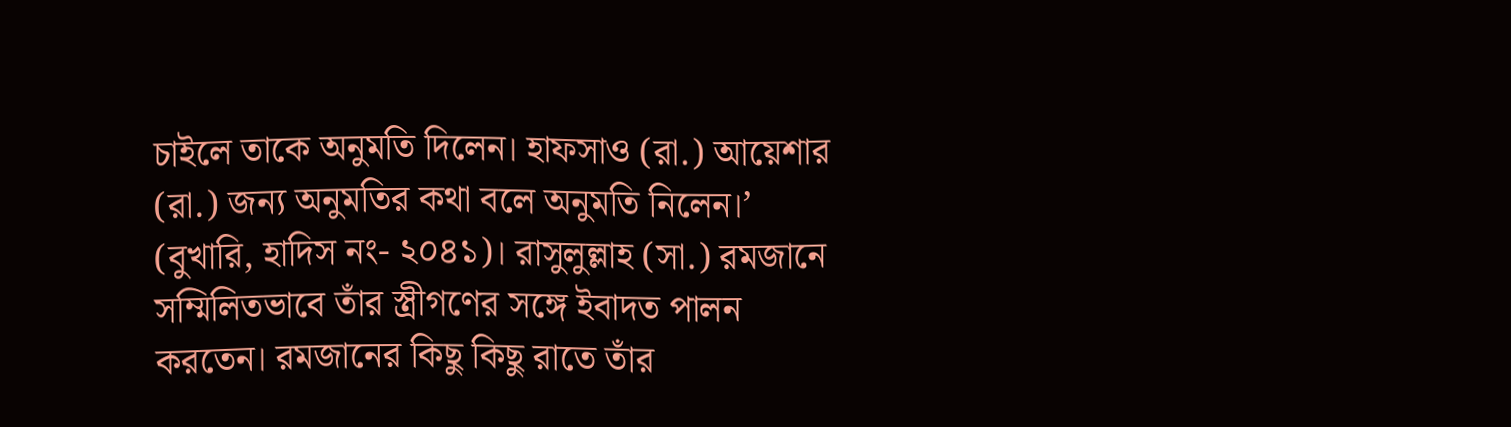চাইলে তাকে অনুমতি দিলেন। হাফসাও (রা.) আয়েশার (রা.) জন্য অনুমতির কথা বলে অনুমতি নিলেন।’ (বুখারি, হাদিস নং- ২০৪১)। রাসুলুল্লাহ (সা.) রমজানে সম্মিলিতভাবে তাঁর স্ত্রীগণের সঙ্গে ইবাদত পালন করতেন। রমজানের কিছু কিছু রাতে তাঁর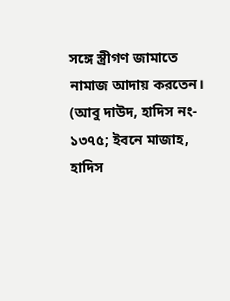সঙ্গে স্ত্রীগণ জামাতে নামাজ আদায় করতেন। (আবু দাউদ, হাদিস নং- ১৩৭৫; ইবনে মাজাহ, হাদিস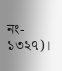নং- ১৩২৭)।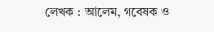লেখক : আলেম, গবেষক ও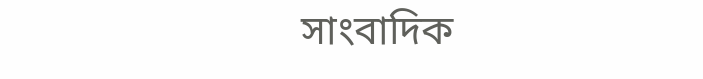সাংবাদিক